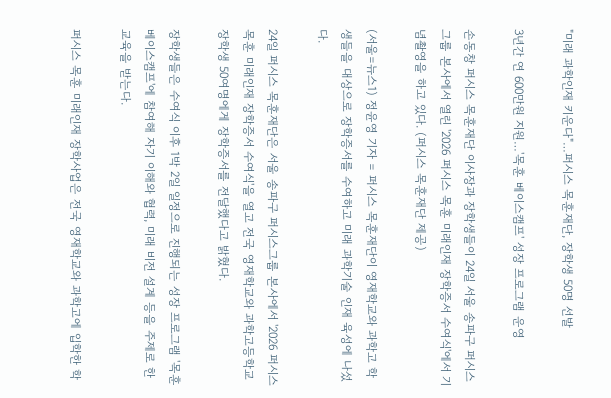"미래 과학인재 키운다"…퍼시스 목훈재단, 장학생 50명 선발

3년간 연 600만원 지원…'목훈 베이스캠프' 성장 프로그램 운영

손동창 퍼시스 목훈재단 이사장과 장학생들이 24일 서울 송파구 퍼시스그룹 본사에서 열린 '2026 퍼시스 목훈 미래인재 장학증서 수여식'에서 기념촬영을 하고 있다. (퍼시스 목훈재단 제공)

(서울=뉴스1) 정윤영 기자 = 퍼시스 목훈재단이 영재학교와 과학고 학생들을 대상으로 장학증서를 수여하고 미래 과학기술 인재 육성에 나섰다.

24일 퍼시스 목훈재단은 서울 송파구 퍼시스그룹 본사에서 '2026 퍼시스 목훈 미래인재 장학증서 수여식'을 열고 전국 영재학교와 과학고등학교 장학생 50여명에게 장학증서를 전달했다고 밝혔다.

장학생들은 수여식 이후 1박 2일 일정으로 진행되는 성장 프로그램 '목훈 베이스캠프'에 참여해 자기 이해와 협력, 미래 비전 설계 등을 주제로 한 교육을 받는다.

퍼시스 목훈 미래인재 장학사업은 전국 영재학교와 과학고에 입학한 학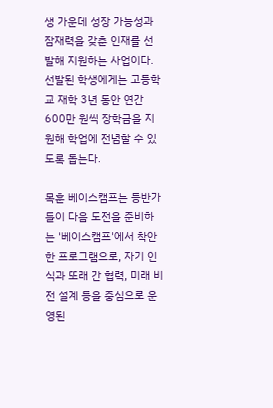생 가운데 성장 가능성과 잠재력을 갖춘 인재를 선발해 지원하는 사업이다. 선발된 학생에게는 고등학교 재학 3년 동안 연간 600만 원씩 장학금을 지원해 학업에 전념할 수 있도록 돕는다.

목훈 베이스캠프는 등반가들이 다음 도전을 준비하는 '베이스캠프'에서 착안한 프로그램으로, 자기 인식과 또래 간 협력, 미래 비전 설계 등을 중심으로 운영된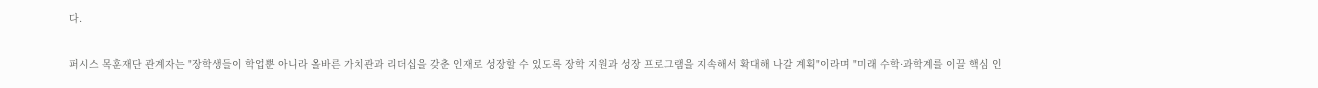다.

퍼시스 목훈재단 관계자는 "장학생들이 학업뿐 아니라 올바른 가치관과 리더십을 갖춘 인재로 성장할 수 있도록 장학 지원과 성장 프로그램을 지속해서 확대해 나갈 계획"이라며 "미래 수학·과학계를 이끌 핵심 인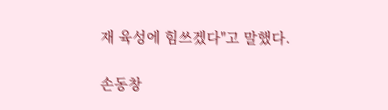재 육성에 힘쓰겠다"고 말했다.

손동창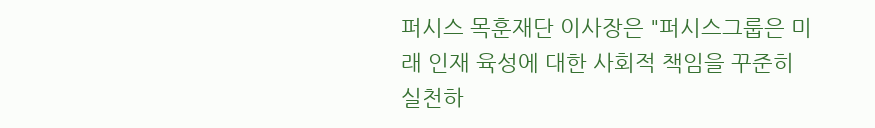퍼시스 목훈재단 이사장은 "퍼시스그룹은 미래 인재 육성에 대한 사회적 책임을 꾸준히 실천하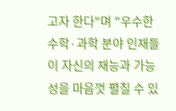고자 한다"며 "우수한 수학·과학 분야 인재들이 자신의 재능과 가능성을 마음껏 펼칠 수 있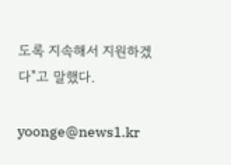도록 지속해서 지원하겠다"고 말했다.

yoonge@news1.kr